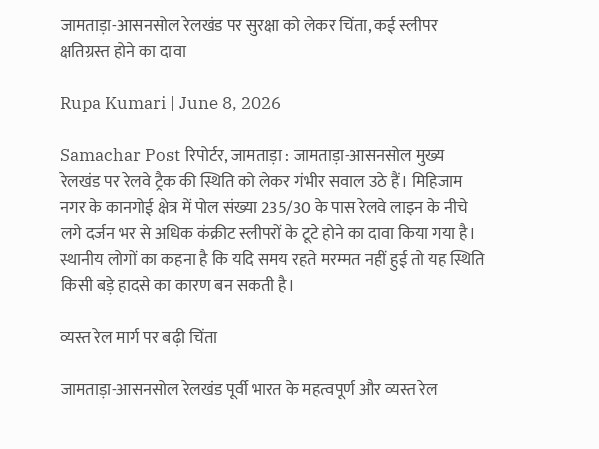जामताड़ा-आसनसोल रेलखंड पर सुरक्षा को लेकर चिंता, कई स्लीपर क्षतिग्रस्त होने का दावा

Rupa Kumari | June 8, 2026

Samachar Post रिपोर्टर, जामताड़ा : जामताड़ा-आसनसोल मुख्य रेलखंड पर रेलवे ट्रैक की स्थिति को लेकर गंभीर सवाल उठे हैं। मिहिजाम नगर के कानगोई क्षेत्र में पोल संख्या 235/30 के पास रेलवे लाइन के नीचे लगे दर्जन भर से अधिक कंक्रीट स्लीपरों के टूटे होने का दावा किया गया है। स्थानीय लोगों का कहना है कि यदि समय रहते मरम्मत नहीं हुई तो यह स्थिति किसी बड़े हादसे का कारण बन सकती है।

व्यस्त रेल मार्ग पर बढ़ी चिंता

जामताड़ा-आसनसोल रेलखंड पूर्वी भारत के महत्वपूर्ण और व्यस्त रेल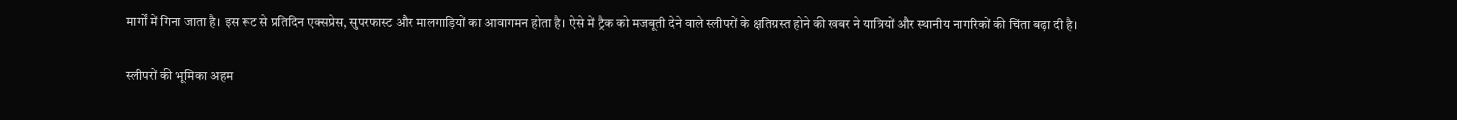मार्गों में गिना जाता है। इस रूट से प्रतिदिन एक्सप्रेस, सुपरफास्ट और मालगाड़ियों का आवागमन होता है। ऐसे में ट्रैक को मजबूती देने वाले स्लीपरों के क्षतिग्रस्त होने की खबर ने यात्रियों और स्थानीय नागरिकों की चिंता बढ़ा दी है।

स्लीपरों की भूमिका अहम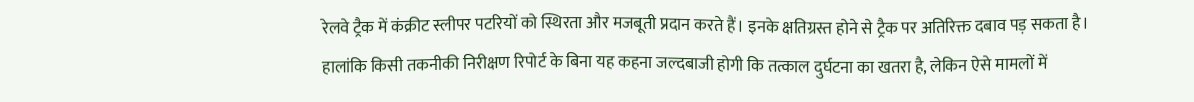रेलवे ट्रैक में कंक्रीट स्लीपर पटरियों को स्थिरता और मजबूती प्रदान करते हैं। इनके क्षतिग्रस्त होने से ट्रैक पर अतिरिक्त दबाव पड़ सकता है। हालांकि किसी तकनीकी निरीक्षण रिपोर्ट के बिना यह कहना जल्दबाजी होगी कि तत्काल दुर्घटना का खतरा है, लेकिन ऐसे मामलों में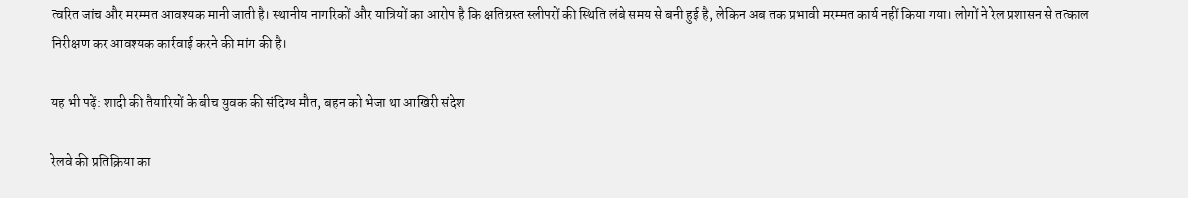त्वरित जांच और मरम्मत आवश्यक मानी जाती है। स्थानीय नागरिकों और यात्रियों का आरोप है कि क्षतिग्रस्त स्लीपरों की स्थिति लंबे समय से बनी हुई है, लेकिन अब तक प्रभावी मरम्मत कार्य नहीं किया गया। लोगों ने रेल प्रशासन से तत्काल निरीक्षण कर आवश्यक कार्रवाई करने की मांग की है।

यह भी पढ़ें: शादी की तैयारियों के बीच युवक की संदिग्ध मौत, बहन को भेजा था आखिरी संदेश

रेलवे की प्रतिक्रिया का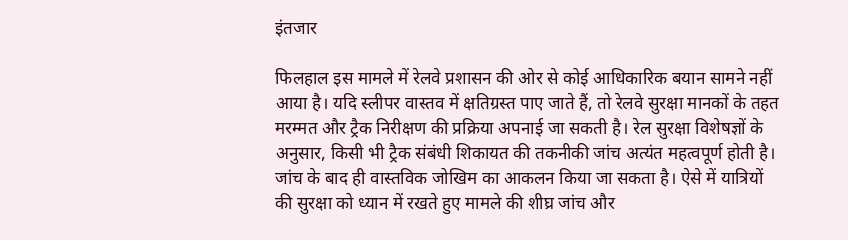इंतजार

फिलहाल इस मामले में रेलवे प्रशासन की ओर से कोई आधिकारिक बयान सामने नहीं आया है। यदि स्लीपर वास्तव में क्षतिग्रस्त पाए जाते हैं, तो रेलवे सुरक्षा मानकों के तहत मरम्मत और ट्रैक निरीक्षण की प्रक्रिया अपनाई जा सकती है। रेल सुरक्षा विशेषज्ञों के अनुसार, किसी भी ट्रैक संबंधी शिकायत की तकनीकी जांच अत्यंत महत्वपूर्ण होती है। जांच के बाद ही वास्तविक जोखिम का आकलन किया जा सकता है। ऐसे में यात्रियों की सुरक्षा को ध्यान में रखते हुए मामले की शीघ्र जांच और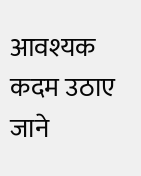आवश्यक कदम उठाए जाने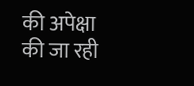की अपेक्षा की जा रही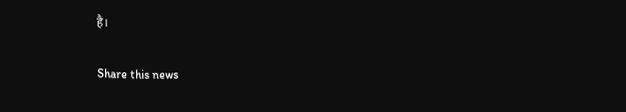है।

Share this news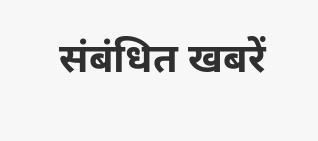संबंधित खबरें